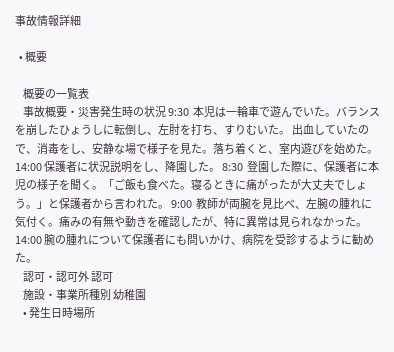事故情報詳細

  • 概要

    概要の一覧表
    事故概要・災害発生時の状況 9:30  本児は一輪車で遊んでいた。バランスを崩したひょうしに転倒し、左肘を打ち、すりむいた。 出血していたので、消毒をし、安静な場で様子を見た。落ち着くと、室内遊びを始めた。 14:00 保護者に状況説明をし、降園した。 8:30  登園した際に、保護者に本児の様子を聞く。「ご飯も食べた。寝るときに痛がったが大丈夫でしょう。」と保護者から言われた。 9:00  教師が両腕を見比べ、左腕の腫れに気付く。痛みの有無や動きを確認したが、特に異常は見られなかった。 14:00 腕の腫れについて保護者にも問いかけ、病院を受診するように勧めた。
    認可・認可外 認可
    施設・事業所種別 幼稚園
    • 発生日時場所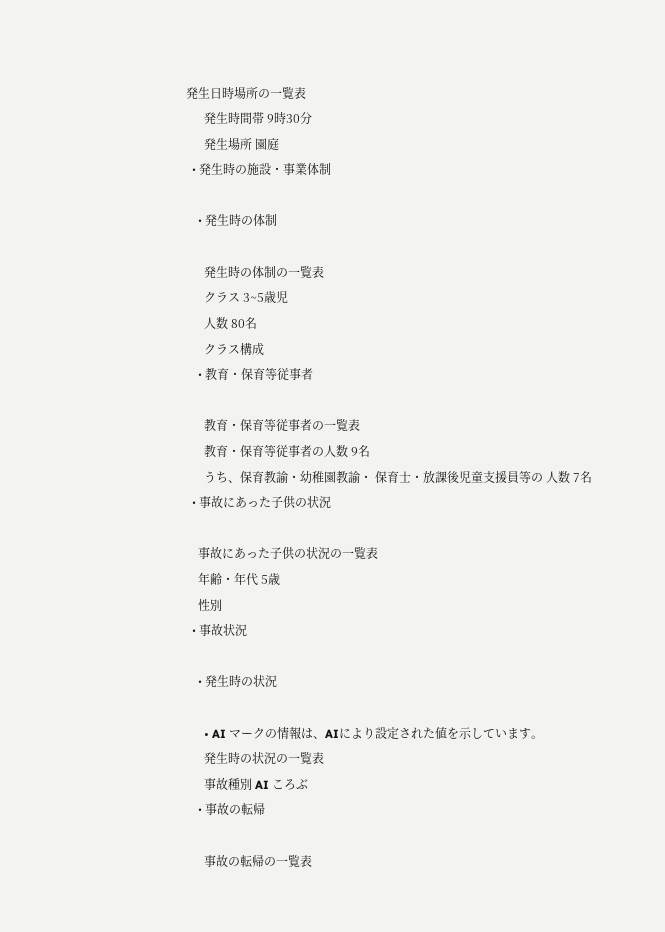発生日時場所の一覧表
      発生時間帯 9時30分
      発生場所 園庭
  • 発生時の施設・事業体制

    • 発生時の体制

      発生時の体制の一覧表
      クラス 3~5歳児
      人数 80名
      クラス構成
    • 教育・保育等従事者

      教育・保育等従事者の一覧表
      教育・保育等従事者の人数 9名
      うち、保育教諭・幼稚園教諭・ 保育士・放課後児童支援員等の 人数 7名
  • 事故にあった子供の状況

    事故にあった子供の状況の一覧表
    年齢・年代 5歳
    性別
  • 事故状況

    • 発生時の状況

      • AI マークの情報は、AIにより設定された値を示しています。
      発生時の状況の一覧表
      事故種別 AI ころぶ
    • 事故の転帰

      事故の転帰の一覧表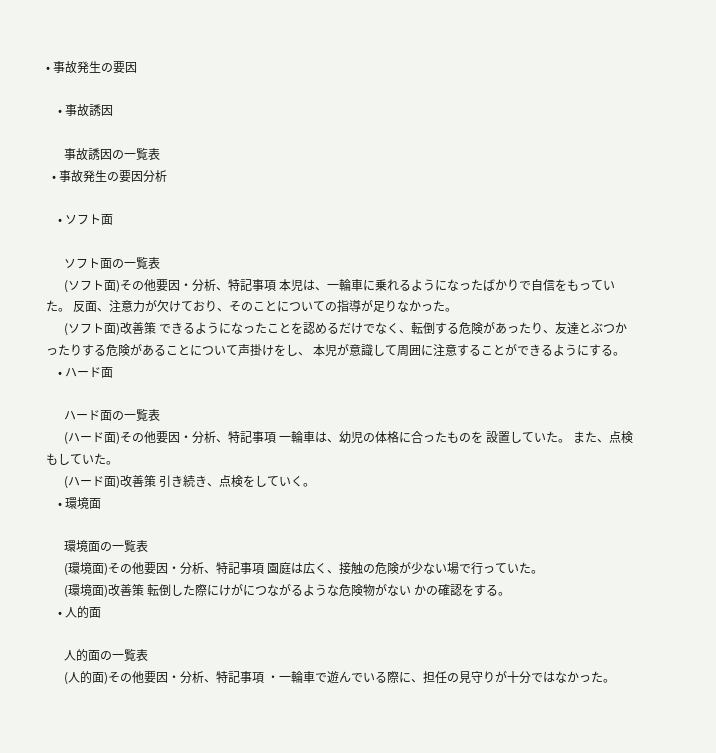• 事故発生の要因

    • 事故誘因

      事故誘因の一覧表
  • 事故発生の要因分析

    • ソフト面

      ソフト面の一覧表
      (ソフト面)その他要因・分析、特記事項 本児は、一輪車に乗れるようになったばかりで自信をもっていた。 反面、注意力が欠けており、そのことについての指導が足りなかった。
      (ソフト面)改善策 できるようになったことを認めるだけでなく、転倒する危険があったり、友達とぶつかったりする危険があることについて声掛けをし、 本児が意識して周囲に注意することができるようにする。
    • ハード面

      ハード面の一覧表
      (ハード面)その他要因・分析、特記事項 一輪車は、幼児の体格に合ったものを 設置していた。 また、点検もしていた。
      (ハード面)改善策 引き続き、点検をしていく。
    • 環境面

      環境面の一覧表
      (環境面)その他要因・分析、特記事項 園庭は広く、接触の危険が少ない場で行っていた。
      (環境面)改善策 転倒した際にけがにつながるような危険物がない かの確認をする。
    • 人的面

      人的面の一覧表
      (人的面)その他要因・分析、特記事項 ・一輪車で遊んでいる際に、担任の見守りが十分ではなかった。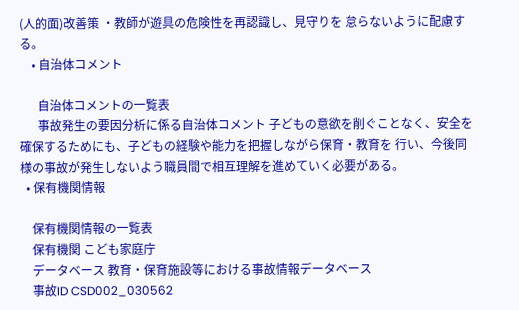(人的面)改善策 ・教師が遊具の危険性を再認識し、見守りを 怠らないように配慮する。
    • 自治体コメント

      自治体コメントの一覧表
      事故発生の要因分析に係る自治体コメント 子どもの意欲を削ぐことなく、安全を確保するためにも、子どもの経験や能力を把握しながら保育・教育を 行い、今後同様の事故が発生しないよう職員間で相互理解を進めていく必要がある。
  • 保有機関情報

    保有機関情報の一覧表
    保有機関 こども家庭庁
    データベース 教育・保育施設等における事故情報データベース
    事故ID CSD002_030562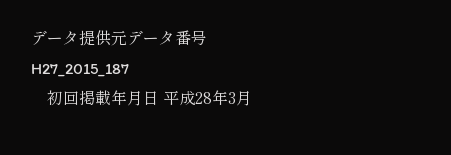データ提供元データ番号 H27_2015_187
    初回掲載年月日 平成28年3月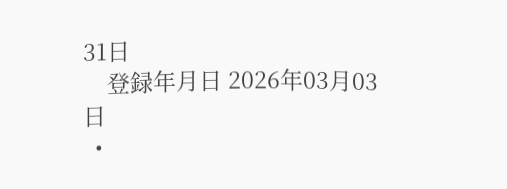31日
    登録年月日 2026年03月03日
  •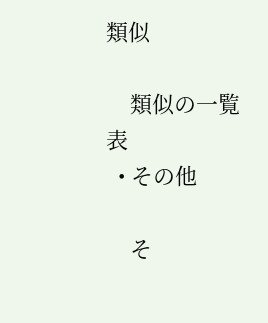類似

    類似の一覧表
  • その他

    そ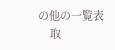の他の一覧表
    取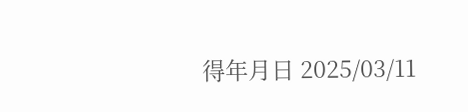得年月日 2025/03/11